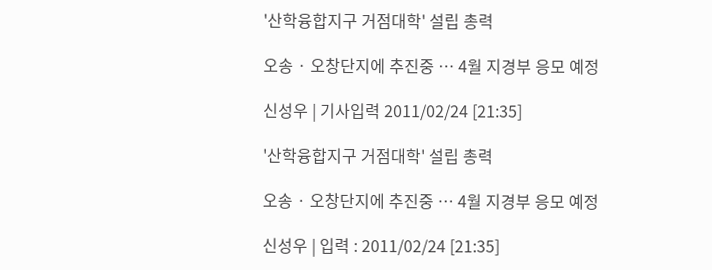'산학융합지구 거점대학' 설립 총력

오송 · 오창단지에 추진중 … 4월 지경부 응모 예정

신성우 | 기사입력 2011/02/24 [21:35]

'산학융합지구 거점대학' 설립 총력

오송 · 오창단지에 추진중 … 4월 지경부 응모 예정

신성우 | 입력 : 2011/02/24 [21:35]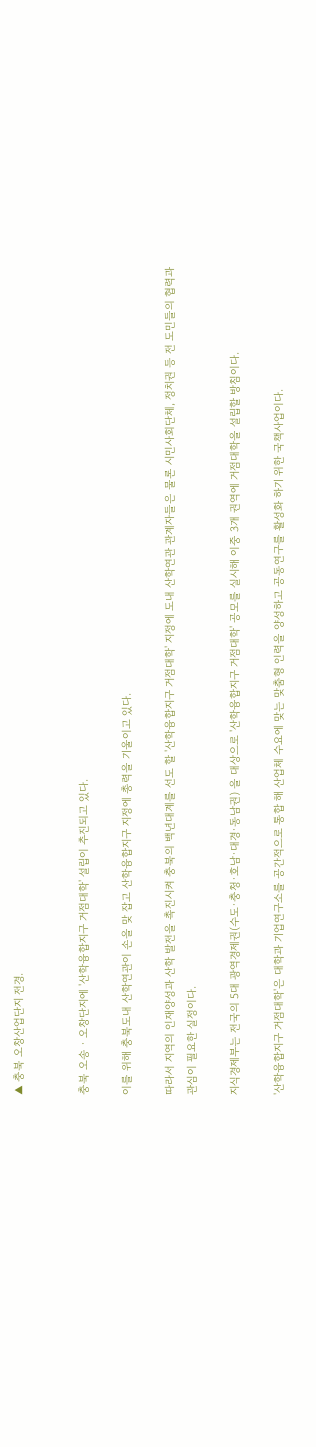▲ 충북 오창산업단지 전경.


충북 오송 · 오창단지에 '산학융합지구 거점대학' 설립이 추진되고 있다.

이를 위해 충북도내 산학연관이 손을 맞 잡고 산학융합지구 지정에 총력을 기울이고 있다.

따라서 지역의 인재양성과 산학 발전을 촉진시켜 충북의 백년대계를 선도 할 '산학융합지구 거점대학' 지정에 도내 산학연관 관계자들은 물론 시민사회단체, 정치권 등 전 도민들의 협력과 관심이 필요한 실정이다.

지식경제부는 전국의 5대 광역경제권(수도·충청·호남·대경·동남권) 을 대상으로 '산학융합지구 거점대학' 공모를 실시해 이중 3개 권역에 거점대학을 설립할 방침이다.

'산학융합지구 거점대학'은 대학과 기업연구소를 공간적으로 통합 해 산업체 수요에 맞는 맞춤형 인력을 양성하고 공동연구를 활성화 하기 위한 국책사업이다.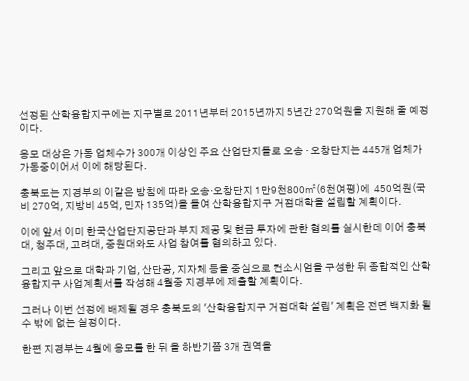선정된 산학융합지구에는 지구별로 2011년부터 2015년까지 5년간 270억원을 지원해 줄 예정이다.

응모 대상은 가동 업체수가 300개 이상인 주요 산업단지들로 오송 · 오창단지는 445개 업체가 가동중이어서 이에 해당된다.

충북도는 지경부의 이같은 방침에 따라 오송·오창단지 1만9천800㎡(6천여평)에  450억원(국비 270억, 지방비 45억, 민자 135억)을 들여 산학융합지구 거점대학을 설립할 계획이다.

이에 앞서 이미 한국산업단지공단과 부지 제공 및 현금 투자에 관한 협의를 실시한데 이어 충북대, 청주대, 고려대, 중원대와도 사업 참여를 협의하고 있다.

그리고 앞으로 대학과 기업, 산단공, 지자체 등을 중심으로 컨소시엄을 구성한 뒤 종합적인 산학융합지구 사업계획서를 작성해 4월중 지경부에 제출할 계획이다.

그러나 이번 선정에 배제될 경우 충북도의 '산학융합지구 거점대학 설립' 계획은 전면 백지화 될 수 밖에 없는 실정이다.

한편 지경부는 4월에 응모를 한 뒤 올 하반기쯤 3개 권역을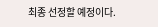최종 선정할 예정이다.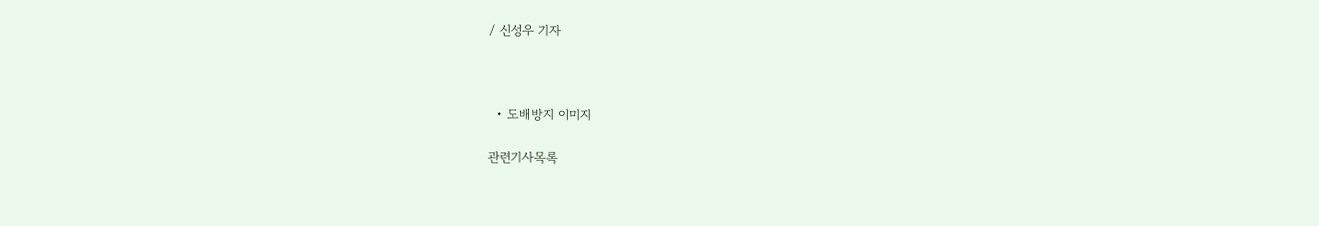/ 신성우 기자



  • 도배방지 이미지

관련기사목록